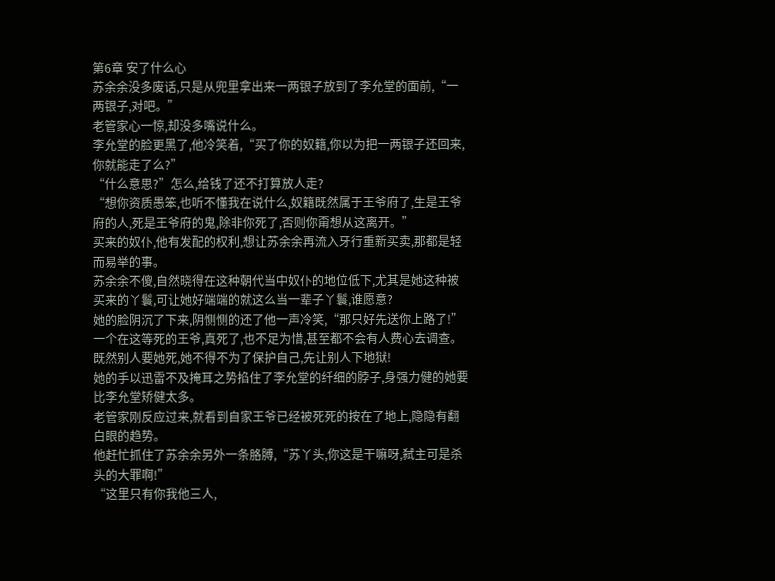第6章 安了什么心
苏余余没多废话,只是从兜里拿出来一两银子放到了李允堂的面前,“一两银子,对吧。”
老管家心一惊,却没多嘴说什么。
李允堂的脸更黑了,他冷笑着,“买了你的奴籍,你以为把一两银子还回来,你就能走了么?”
“什么意思?”怎么,给钱了还不打算放人走?
“想你资质愚笨,也听不懂我在说什么,奴籍既然属于王爷府了,生是王爷府的人,死是王爷府的鬼,除非你死了,否则你甭想从这离开。”
买来的奴仆,他有发配的权利,想让苏余余再流入牙行重新买卖,那都是轻而易举的事。
苏余余不傻,自然晓得在这种朝代当中奴仆的地位低下,尤其是她这种被买来的丫鬟,可让她好端端的就这么当一辈子丫鬟,谁愿意?
她的脸阴沉了下来,阴恻恻的还了他一声冷笑,“那只好先送你上路了!”
一个在这等死的王爷,真死了,也不足为惜,甚至都不会有人费心去调查。
既然别人要她死,她不得不为了保护自己,先让别人下地狱!
她的手以迅雷不及掩耳之势掐住了李允堂的纤细的脖子,身强力健的她要比李允堂矫健太多。
老管家刚反应过来,就看到自家王爷已经被死死的按在了地上,隐隐有翻白眼的趋势。
他赶忙抓住了苏余余另外一条胳膊,“苏丫头,你这是干嘛呀,弑主可是杀头的大罪啊!”
“这里只有你我他三人,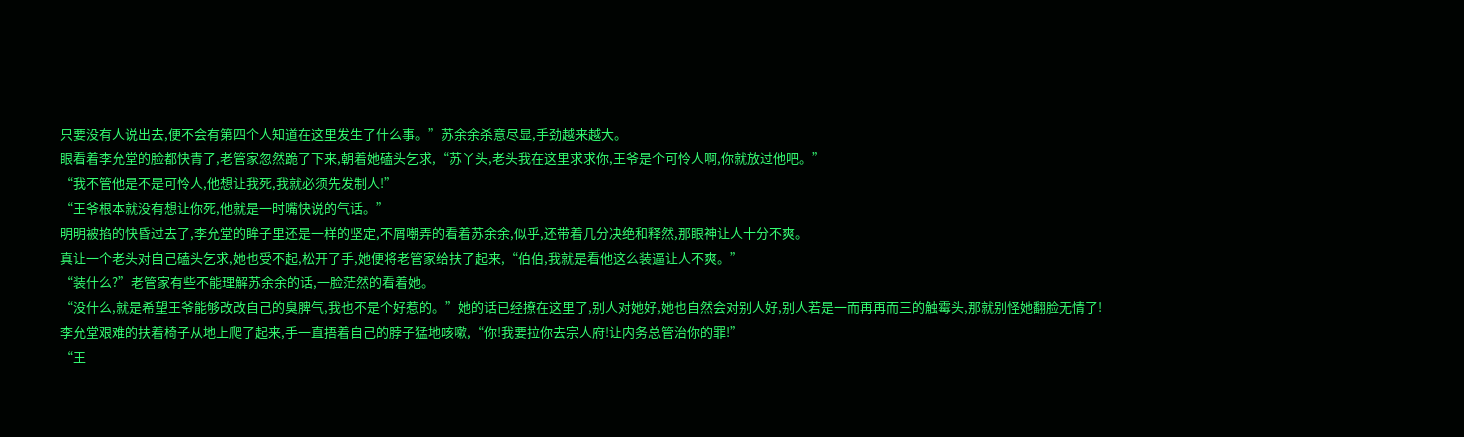只要没有人说出去,便不会有第四个人知道在这里发生了什么事。”苏余余杀意尽显,手劲越来越大。
眼看着李允堂的脸都快青了,老管家忽然跪了下来,朝着她磕头乞求,“苏丫头,老头我在这里求求你,王爷是个可怜人啊,你就放过他吧。”
“我不管他是不是可怜人,他想让我死,我就必须先发制人!”
“王爷根本就没有想让你死,他就是一时嘴快说的气话。”
明明被掐的快昏过去了,李允堂的眸子里还是一样的坚定,不屑嘲弄的看着苏余余,似乎,还带着几分决绝和释然,那眼神让人十分不爽。
真让一个老头对自己磕头乞求,她也受不起,松开了手,她便将老管家给扶了起来,“伯伯,我就是看他这么装逼让人不爽。”
“装什么?”老管家有些不能理解苏余余的话,一脸茫然的看着她。
“没什么,就是希望王爷能够改改自己的臭脾气,我也不是个好惹的。”她的话已经撩在这里了,别人对她好,她也自然会对别人好,别人若是一而再再而三的触霉头,那就别怪她翻脸无情了!
李允堂艰难的扶着椅子从地上爬了起来,手一直捂着自己的脖子猛地咳嗽,“你!我要拉你去宗人府!让内务总管治你的罪!”
“王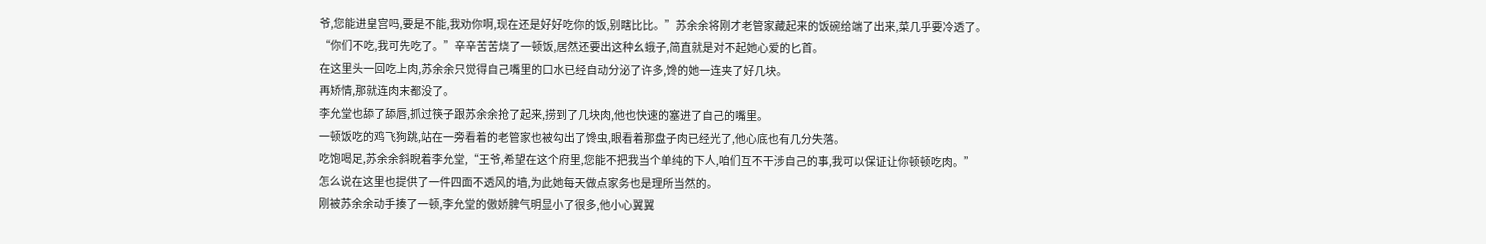爷,您能进皇宫吗,要是不能,我劝你啊,现在还是好好吃你的饭,别瞎比比。”苏余余将刚才老管家藏起来的饭碗给端了出来,菜几乎要冷透了。
“你们不吃,我可先吃了。”辛辛苦苦烧了一顿饭,居然还要出这种幺蛾子,简直就是对不起她心爱的匕首。
在这里头一回吃上肉,苏余余只觉得自己嘴里的口水已经自动分泌了许多,馋的她一连夹了好几块。
再矫情,那就连肉末都没了。
李允堂也舔了舔唇,抓过筷子跟苏余余抢了起来,捞到了几块肉,他也快速的塞进了自己的嘴里。
一顿饭吃的鸡飞狗跳,站在一旁看着的老管家也被勾出了馋虫,眼看着那盘子肉已经光了,他心底也有几分失落。
吃饱喝足,苏余余斜睨着李允堂,“王爷,希望在这个府里,您能不把我当个单纯的下人,咱们互不干涉自己的事,我可以保证让你顿顿吃肉。”
怎么说在这里也提供了一件四面不透风的墙,为此她每天做点家务也是理所当然的。
刚被苏余余动手揍了一顿,李允堂的傲娇脾气明显小了很多,他小心翼翼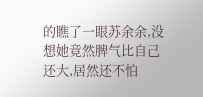的瞧了一眼苏余余,没想她竟然脾气比自己还大,居然还不怕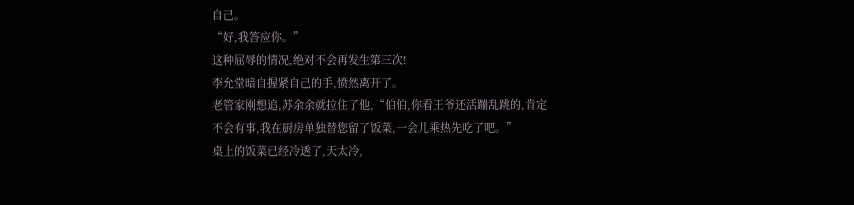自己。
“好,我答应你。”
这种屈辱的情况,绝对不会再发生第三次!
李允堂暗自握紧自己的手,愤然离开了。
老管家刚想追,苏余余就拉住了他,“伯伯,你看王爷还活蹦乱跳的,肯定不会有事,我在厨房单独替您留了饭菜,一会儿乘热先吃了吧。”
桌上的饭菜已经冷透了,天太冷,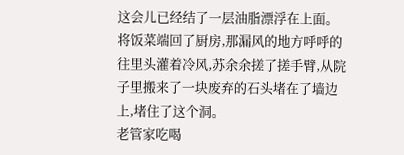这会儿已经结了一层油脂漂浮在上面。
将饭菜端回了厨房,那漏风的地方呼呼的往里头灌着冷风,苏余余搓了搓手臂,从院子里搬来了一块废弃的石头堵在了墙边上,堵住了这个洞。
老管家吃喝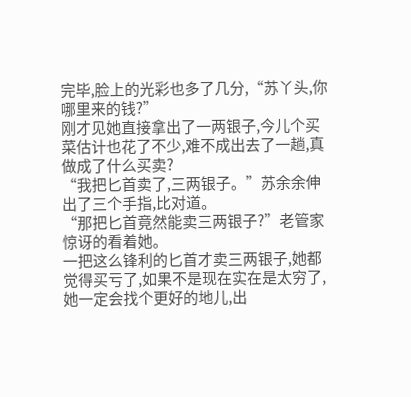完毕,脸上的光彩也多了几分,“苏丫头,你哪里来的钱?”
刚才见她直接拿出了一两银子,今儿个买菜估计也花了不少,难不成出去了一趟,真做成了什么买卖?
“我把匕首卖了,三两银子。”苏余余伸出了三个手指,比对道。
“那把匕首竟然能卖三两银子?”老管家惊讶的看着她。
一把这么锋利的匕首才卖三两银子,她都觉得买亏了,如果不是现在实在是太穷了,她一定会找个更好的地儿,出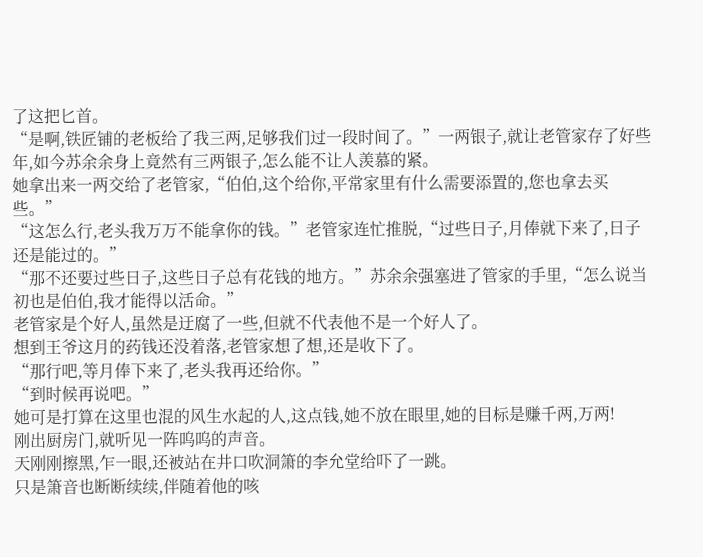了这把匕首。
“是啊,铁匠铺的老板给了我三两,足够我们过一段时间了。”一两银子,就让老管家存了好些年,如今苏余余身上竟然有三两银子,怎么能不让人羡慕的紧。
她拿出来一两交给了老管家,“伯伯,这个给你,平常家里有什么需要添置的,您也拿去买些。”
“这怎么行,老头我万万不能拿你的钱。”老管家连忙推脱,“过些日子,月俸就下来了,日子还是能过的。”
“那不还要过些日子,这些日子总有花钱的地方。”苏余余强塞进了管家的手里,“怎么说当初也是伯伯,我才能得以活命。”
老管家是个好人,虽然是迂腐了一些,但就不代表他不是一个好人了。
想到王爷这月的药钱还没着落,老管家想了想,还是收下了。
“那行吧,等月俸下来了,老头我再还给你。”
“到时候再说吧。”
她可是打算在这里也混的风生水起的人,这点钱,她不放在眼里,她的目标是赚千两,万两!
刚出厨房门,就听见一阵呜呜的声音。
天刚刚擦黑,乍一眼,还被站在井口吹洞箫的李允堂给吓了一跳。
只是箫音也断断续续,伴随着他的咳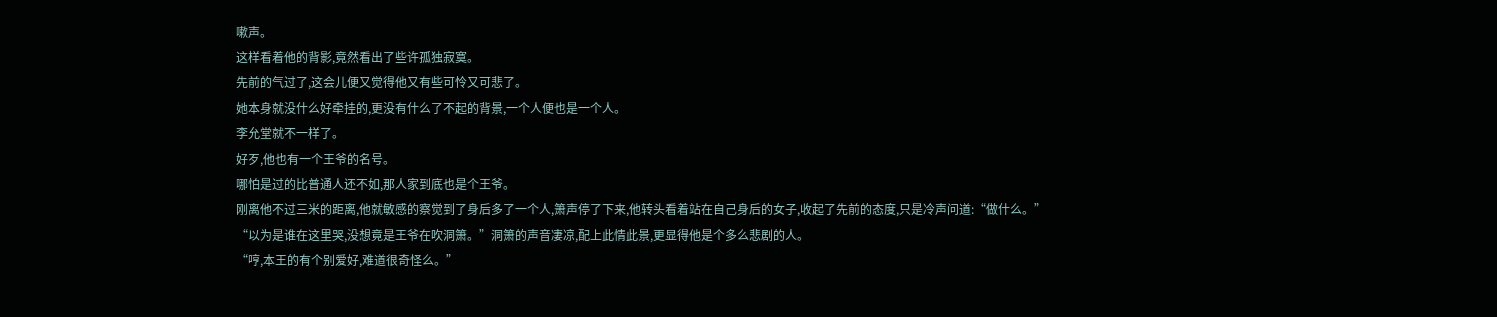嗽声。
这样看着他的背影,竟然看出了些许孤独寂寞。
先前的气过了,这会儿便又觉得他又有些可怜又可悲了。
她本身就没什么好牵挂的,更没有什么了不起的背景,一个人便也是一个人。
李允堂就不一样了。
好歹,他也有一个王爷的名号。
哪怕是过的比普通人还不如,那人家到底也是个王爷。
刚离他不过三米的距离,他就敏感的察觉到了身后多了一个人,箫声停了下来,他转头看着站在自己身后的女子,收起了先前的态度,只是冷声问道:“做什么。”
“以为是谁在这里哭,没想竟是王爷在吹洞箫。”洞箫的声音凄凉,配上此情此景,更显得他是个多么悲剧的人。
“哼,本王的有个别爱好,难道很奇怪么。”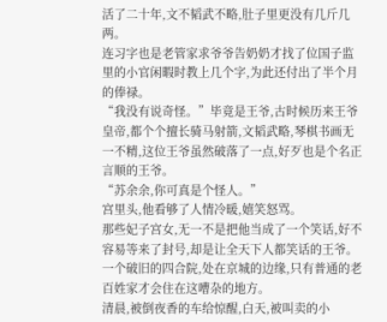活了二十年,文不韬武不略,肚子里更没有几斤几两。
连习字也是老管家求爷爷告奶奶才找了位国子监里的小官闲暇时教上几个字,为此还付出了半个月的俸禄。
“我没有说奇怪。”毕竟是王爷,古时候历来王爷皇帝,都个个擅长骑马射箭,文韬武略,琴棋书画无一不精,这位王爷虽然破落了一点,好歹也是个名正言顺的王爷。
“苏余余,你可真是个怪人。”
宫里头,他看够了人情冷暖,嬉笑怒骂。
那些妃子宫女,无一不是把他当成了一个笑话,好不容易等来了封号,却是让全天下人都笑话的王爷。
一个破旧的四合院,处在京城的边缘,只有普通的老百姓家才会住在这嘈杂的地方。
清晨,被倒夜香的车给惊醒,白天,被叫卖的小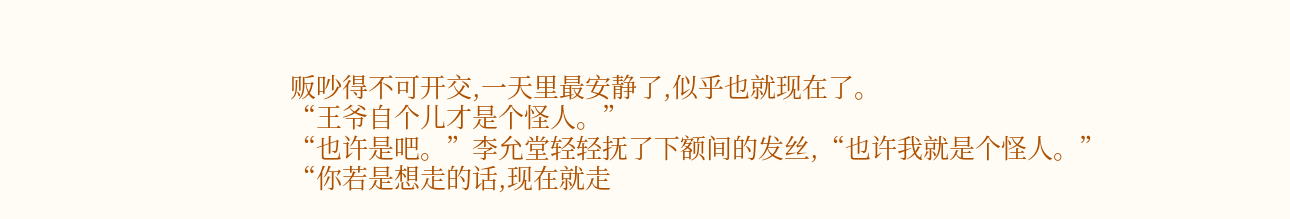贩吵得不可开交,一天里最安静了,似乎也就现在了。
“王爷自个儿才是个怪人。”
“也许是吧。”李允堂轻轻抚了下额间的发丝,“也许我就是个怪人。”
“你若是想走的话,现在就走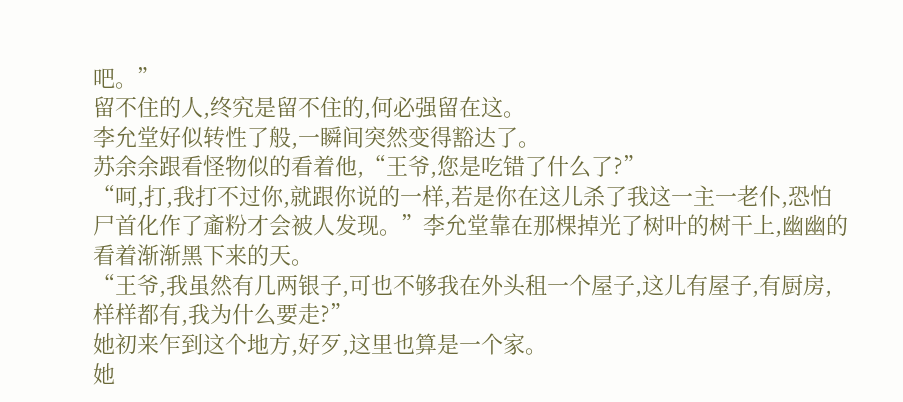吧。”
留不住的人,终究是留不住的,何必强留在这。
李允堂好似转性了般,一瞬间突然变得豁达了。
苏余余跟看怪物似的看着他,“王爷,您是吃错了什么了?”
“呵,打,我打不过你,就跟你说的一样,若是你在这儿杀了我这一主一老仆,恐怕尸首化作了齑粉才会被人发现。”李允堂靠在那棵掉光了树叶的树干上,幽幽的看着渐渐黑下来的天。
“王爷,我虽然有几两银子,可也不够我在外头租一个屋子,这儿有屋子,有厨房,样样都有,我为什么要走?”
她初来乍到这个地方,好歹,这里也算是一个家。
她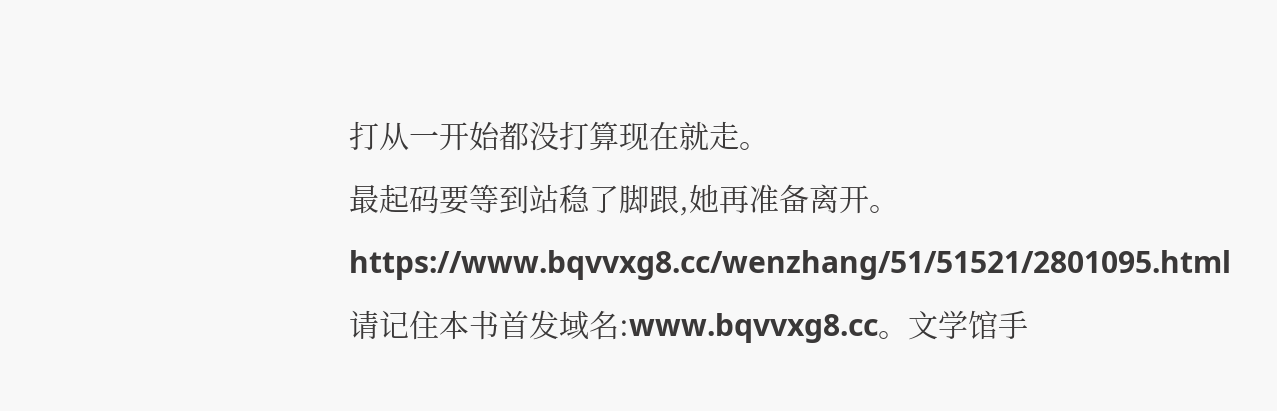打从一开始都没打算现在就走。
最起码要等到站稳了脚跟,她再准备离开。
https://www.bqvvxg8.cc/wenzhang/51/51521/2801095.html
请记住本书首发域名:www.bqvvxg8.cc。文学馆手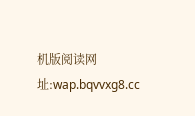机版阅读网址:wap.bqvvxg8.cc